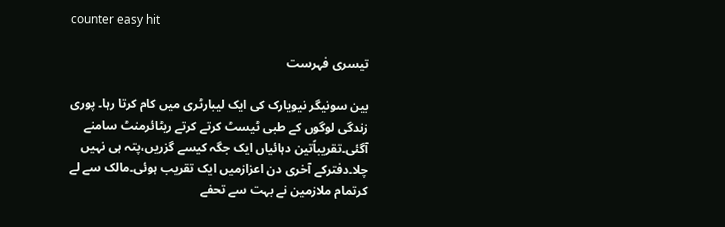counter easy hit

تیسری فہرست

بین سونیگر نیویارک کی ایک لیبارٹری میں کام کرتا رہا۔ پوری زندگی لوگوں کے طبی ٹیسٹ کرتے کرتے ریٹائرمنٹ سامنے آگئی۔تقریباًتین دہائیاں ایک جگہ کیسے گزریں،پتہ ہی نہیں چلا۔دفترکے آخری دن اعزازمیں ایک تقریب ہوئی۔مالک سے لے کرتمام ملازمین نے بہت سے تحفے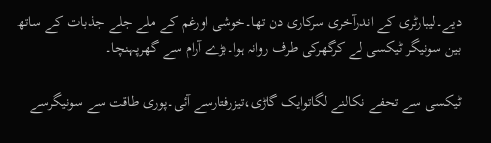دیے۔لیبارٹری کے اندرآخری سرکاری دن تھا۔خوشی اورغم کے ملے جلے جذبات کے ساتھ بین سونیگر ٹیکسی لے کرگھرکی طرف روانہ ہوا۔بڑے آرام سے گھرپہنچا۔

ٹیکسی سے تحفے نکالنے لگاتوایک گاڑی،تیزرفتارسے آئی۔پوری طاقت سے سونیگرسے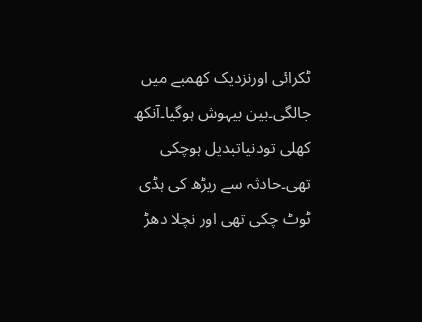ٹکرائی اورنزدیک کھمبے میں جالگی۔بین بیہوش ہوگیا۔آنکھ کھلی تودنیاتبدیل ہوچکی تھی۔حادثہ سے ریڑھ کی ہڈی ٹوٹ چکی تھی اور نچلا دھڑ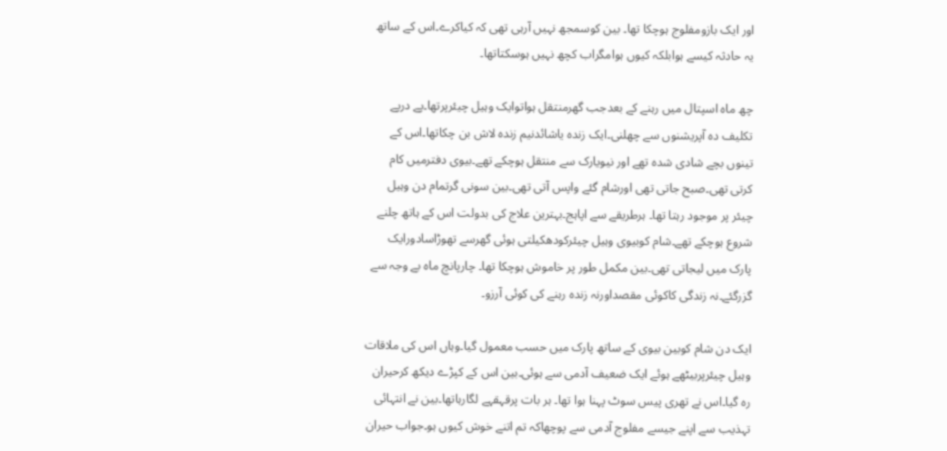اور ایک بازومفلوج ہوچکا تھا۔ بین کوسمجھ نہیں آرہی تھی کہ کیاکرے۔اس کے ساتھ یہ حادثہ کیسے ہوابلکہ کیوں ہوامگراب کچھ نہیں ہوسکتاتھا۔

چھ ماہ اسپتال میں رہنے کے بعدجب گھرمنتقل ہواتوایک وہیل چیئرپرتھا۔پے درپے تکلیف دہ آپریشنوں سے چھلنی۔ایک زندہ یاشائدنیم زندہ لاش بن چکاتھا۔اس کے تینوں بچے شادی شدہ تھے اور نیویارک سے منتقل ہوچکے تھے۔بیوی دفترمیں کام کرتی تھی۔صبح جاتی تھی اورشام گئے واپس آتی تھی۔بین سونی گرتمام دن وہیل چیئر پر موجود رہتا تھا۔ ہرطریقے سے اپاہج۔بہترین علاج کی بدولت اس کے ہاتھ چلنے شروع ہوچکے تھے۔شام کوبیوی وہیل چیئرکودھکیلتی ہوئی گھرسے تھوڑاسادورایک پارک میں لیجاتی تھی۔بین مکمل طور پر خاموش ہوچکا تھا۔ چارپانچ ماہ بے وجہ سے گزرگئے۔نہ زندگی کاکوئی مقصداورنہ زندہ رہنے کی کوئی آرزو۔

ایک دن شام کوبین بیوی کے ساتھ پارک میں حسب معمول گیا۔وہاں اس کی ملاقات وہیل چیئرپربیٹھے ہوئے ایک ضعیف آدمی سے ہوئی۔بین اس کے کپڑے دیکھ کرحیران رہ گیا۔اس نے تھری پیس سوٹ پہنا ہوا تھا۔ ہر بات پرقہقہے لگارہاتھا۔بین نے انتہائی تہذیب سے اپنے جیسے مفلوج آدمی سے پوچھاکہ تم اتنے خوش کیوں ہو۔جواب حیران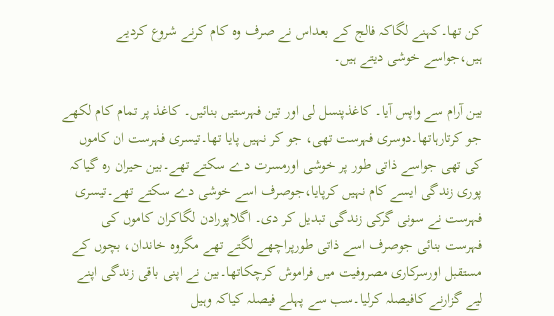کن تھا۔کہنے لگاکہ فالج کے بعداس نے صرف وہ کام کرنے شروع کردیے ہیں،جواسے خوشی دیتے ہیں۔

بین آرام سے واپس آیا۔ کاغذپنسل لی اور تین فہرستیں بنائیں۔ کاغذ پر تمام کام لکھے جو کرتارہاتھا۔دوسری فہرست تھی، جو کر نہیں پایا تھا۔تیسری فہرست ان کاموں کی تھی جواسے ذاتی طور پر خوشی اورمسرت دے سکتے تھے۔بین حیران رہ گیاکہ پوری زندگی ایسے کام نہیں کرپایا،جوصرف اسے خوشی دے سکتے تھے۔تیسری فہرست نے سونی گرکی زندگی تبدیل کر دی۔ اگلاپورادن لگاکران کاموں کی فہرست بنائی جوصرف اسے ذاتی طورپراچھے لگتے تھے مگروہ خاندان، بچوں کے مستقبل اورسرکاری مصروفیت میں فراموش کرچکاتھا۔بین نے اپنی باقی زندگی اپنے لیے گزارنے کافیصلہ کرلیا۔سب سے پہلے فیصلہ کیاکہ وہیل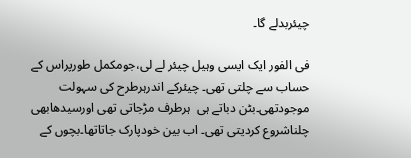چیئربدلے گا۔

فی الفور ایک ایسی وہیل چیئر لے لی،جومکمل طورپراس کے حساب سے چلتی تھی۔ چیئرکے اندرہرطرح کی سہولت موجودتھی۔بٹن دباتے ہی  ہرطرف مڑجاتی تھی اورسیدھابھی چلناشروع کردیتی تھی۔ اب بین خودپارک جاتاتھا۔بچوں کے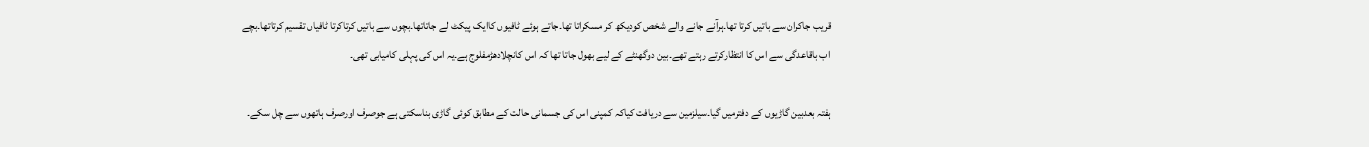قریب جاکران سے باتیں کرتا تھا۔ہرآنے جانے والے شخص کودیکھ کر مسکراتا تھا۔جاتے ہوئے ٹافیوں کاایک پیکٹ لے جاتاتھا۔بچوں سے باتیں کرتاکرتا ٹافیاں تقسیم کرتاتھا۔بچے اب باقاعدگی سے اس کا انتظارکرتے رہتے تھے۔بین دوگھنٹے کے لیے بھول جاتا تھا کہ اس کانچلادھڑمفلوج ہے۔یہ اس کی پہلی کامیابی تھی۔

ہفتہ بعدبین گاڑیوں کے دفترمیں گیا۔سیلزمین سے دریافت کیاکہ کمپنی اس کی جسمانی حالت کے مطابق کوئی گاڑی بناسکتی ہے جوصرف اورصرف ہاتھوں سے چل سکے۔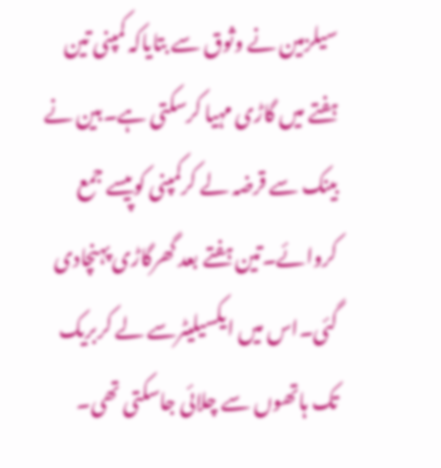سیلزمین نے وثوق سے بتایاکہ کمپنی تین ہفتے میں گاڑی مہیا کرسکتی ہے۔بین نے بینک سے قرضہ لے کرکمپنی کوپیسے جمع کروائے۔تین ہفتے بعد گھرگاڑی پہنچادی گئی۔اس میں ایکسیلیٹرسے لے کربریک تک ہاتھوں سے چلائی جاسکتی تھی۔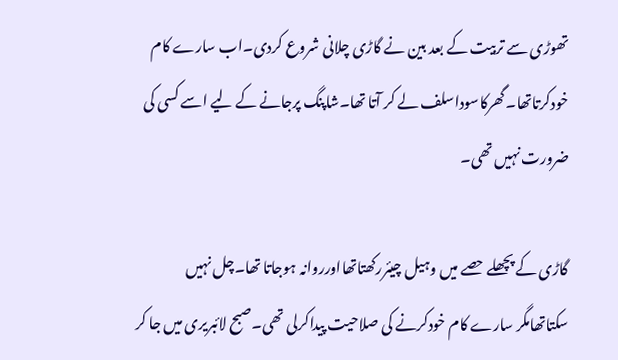تھوڑی سے تربیت کے بعد بین نے گاڑی چلانی شروع کردی۔اب سارے کام خودکرتاتھا۔گھرکاسوداسلف لے کر آتا تھا۔شاپنگ پرجانے کے لیے اسے کسی کی ضرورت نہیں تھی۔

گاڑی کے پچھلے حصے میں وہیل چیئررکھتاتھااورروانہ ہوجاتا تھا۔چل نہیں سکتاتھامگر سارے کام خودکرنے کی صلاحیت پیداکرلی تھی۔صبح لائبریری میں جا کر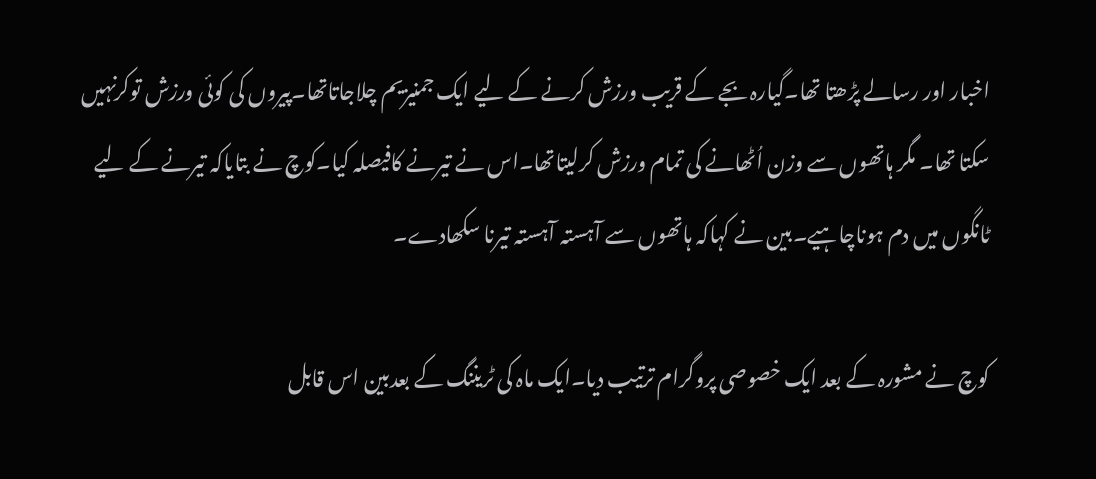اخبار اور رسالے پڑھتا تھا۔گیارہ بجے کے قریب ورزش کرنے کے لیے ایک جمنیزیم چلاجاتاتھا۔پیروں کی کوئی ورزش توکرنہیں سکتا تھا۔ مگر ہاتھوں سے وزن اُٹھانے کی تمام ورزش کرلیتاتھا۔اس نے تیرنے کافیصلہ کیا۔کوچ نے بتایاکہ تیرنے کے لیے ٹانگوں میں دم ہوناچاہیے۔بین نے کہاکہ ہاتھوں سے آہستہ آہستہ تیرنا سکھادے۔

کوچ نے مشورہ کے بعد ایک خصوصی پروگرام ترتیب دیا۔ایک ماہ کی ٹریننگ کے بعدبین اس قابل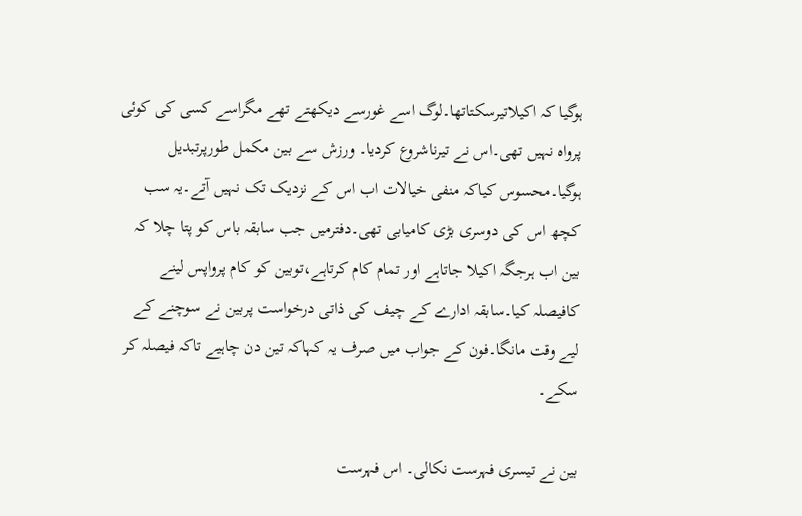ہوگیا کہ اکیلاتیرسکتاتھا۔لوگ اسے غورسے دیکھتے تھے مگراسے کسی کی کوئی پرواہ نہیں تھی۔اس نے تیرناشروع کردیا۔ ورزش سے بین مکمل طورپرتبدیل ہوگیا۔محسوس کیاکہ منفی خیالات اب اس کے نزدیک تک نہیں آتے۔یہ سب کچھ اس کی دوسری بڑی کامیابی تھی۔دفترمیں جب سابقہ باس کو پتا چلا کہ بین اب ہرجگہ اکیلا جاتاہے اور تمام کام کرتاہے،توبین کو کام پرواپس لینے کافیصلہ کیا۔سابقہ ادارے کے چیف کی ذاتی درخواست پربین نے سوچنے کے لیے وقت مانگا۔فون کے جواب میں صرف یہ کہاکہ تین دن چاہیے تاکہ فیصلہ کر سکے۔

بین نے تیسری فہرست نکالی۔ اس فہرست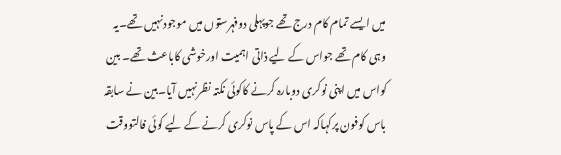میں ایسے تمام کام درج تھے جوپہلی دوفہرستوں میں موجودنہیں تھے۔یہ وہی کام تھے جواس کے لیے ذاتی اہمیت اورخوشی کاباعث تھے۔ بین کواس میں اپنی نوکری دوبارہ کرنے کاکوئی نکتہ نظرنہیں آیا۔بین نے سابقہ باس کوفون پرکہاکہ اس کے پاس نوکری کرنے کے لیے کوئی فالتووقت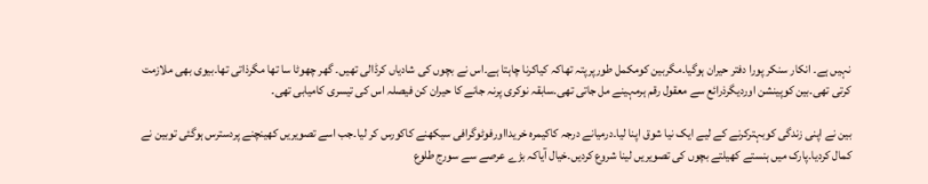نہیں ہے۔ انکار سنکر پورا دفتر حیران ہوگیا۔مگربین کومکمل طورپرپتہ تھاکہ کیاکرنا چاہتا ہے۔اس نے بچوں کی شادیاں کرڈالی تھیں۔ گھر چھوٹا سا تھا مگرذاتی تھا۔بیوی بھی ملازمت کرتی تھی۔بین کوپینشن اوردیگرذرائع سے معقول رقم ہرمہینے مل جاتی تھی۔سابقہ نوکری پرنہ جانے کا حیران کن فیصلہ اس کی تیسری کامیابی تھی۔

بین نے اپنی زندگی کوبہترکرنے کے لیے ایک نیا شوق اپنا لیا۔درمیانے درجہ کاکیمرہ خریدااورفوٹوگرافی سیکھنے کاکورس کر لیا۔جب اسے تصویریں کھینچنے پردسترس ہوگئی توبین نے کمال کردیا۔پارک میں ہنستے کھیلتے بچوں کی تصویریں لینا شروع کردیں۔خیال آیاکہ بڑے عرصے سے سورج طلوع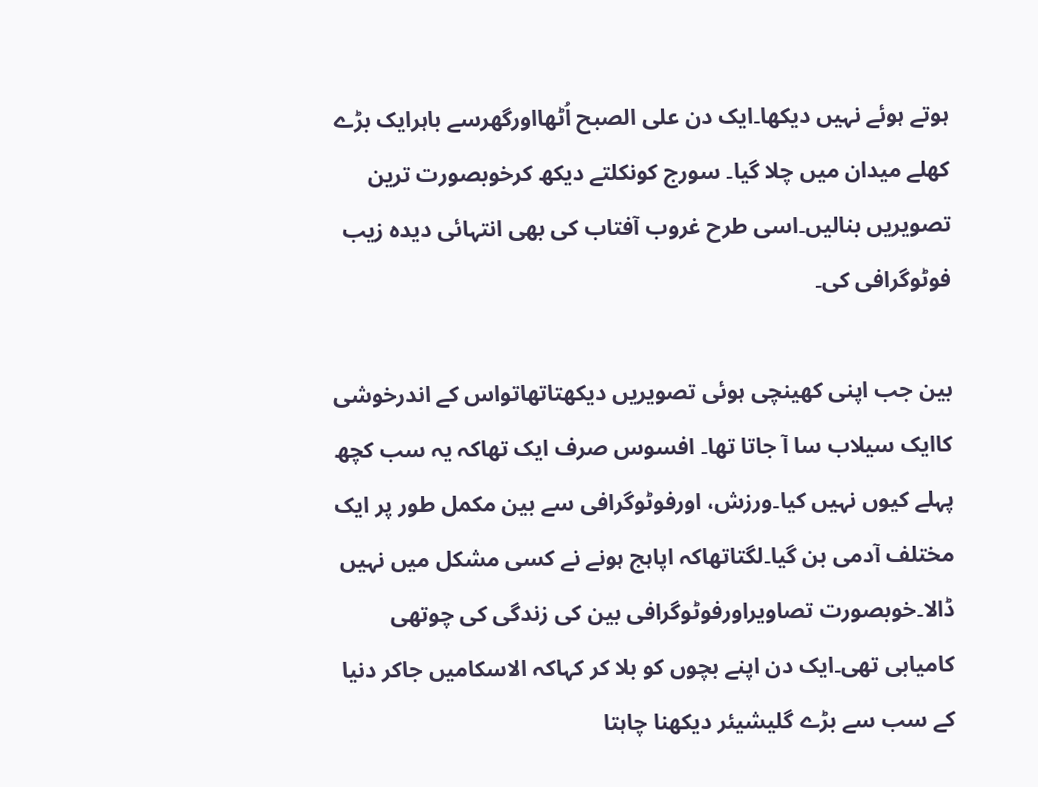ہوتے ہوئے نہیں دیکھا۔ایک دن علی الصبح اُٹھااورگھرسے باہرایک بڑے کھلے میدان میں چلا گیا۔ سورج کونکلتے دیکھ کرخوبصورت ترین تصویریں بنالیں۔اسی طرح غروب آفتاب کی بھی انتہائی دیدہ زیب فوٹوگرافی کی۔

بین جب اپنی کھینچی ہوئی تصویریں دیکھتاتھاتواس کے اندرخوشی کاایک سیلاب سا آ جاتا تھا۔ افسوس صرف ایک تھاکہ یہ سب کچھ پہلے کیوں نہیں کیا۔ورزش، اورفوٹوگرافی سے بین مکمل طور پر ایک مختلف آدمی بن گیا۔لگتاتھاکہ اپاہج ہونے نے کسی مشکل میں نہیں ڈالا۔خوبصورت تصاویراورفوٹوگرافی بین کی زندگی کی چوتھی کامیابی تھی۔ایک دن اپنے بچوں کو بلا کر کہاکہ الاسکامیں جاکر دنیا کے سب سے بڑے گلیشیئر دیکھنا چاہتا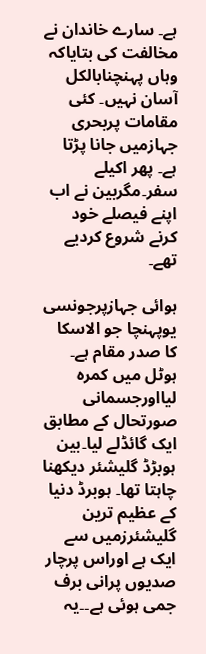ہے۔ سارے خاندان نے مخالفت کی بتایاکہ وہاں پہنچنابالکل آسان نہیں۔ کئی مقامات پربحری جہازمیں جانا پڑتا ہے۔ پھر اکیلے سفر۔مگربین نے اب اپنے فیصلے خود کرنے شروع کردیے تھے۔

ہوائی جہازپرجونسی یوپہنچا جو الاسکا کا صدر مقام ہے۔ ہوٹل میں کمرہ لیااورجسمانی صورتحال کے مطابق ایک گائڈلے لیا۔بین ہوبڑڈ گلیشئر دیکھنا چاہتا تھا۔ ہوبرڈ دنیا کے عظیم ترین گلیشئرزمیں سے ایک ہے اوراس پرچار صدیوں پرانی برف جمی ہوئی ہے۔۔یہ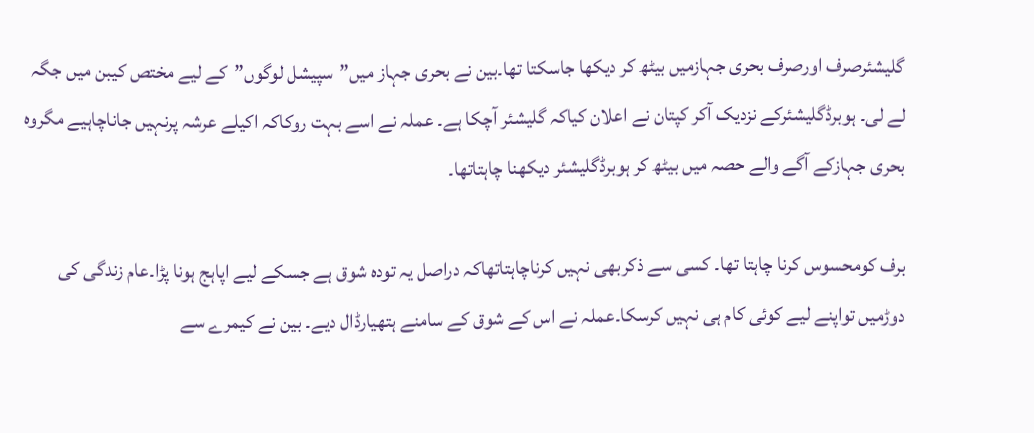گلیشئرصرف اورصرف بحری جہازمیں بیٹھ کر دیکھا جاسکتا تھا۔بین نے بحری جہاز میں”سپیشل لوگوں”کے لیے مختص کیبن میں جگہ لے لی۔ ہوبرڈگلیشئرکے نزدیک آکر کپتان نے اعلان کیاکہ گلیشئر آچکا ہے۔ عملہ نے اسے بہت روکاکہ اکیلے عرشہ پرنہیں جاناچاہیے مگروہ بحری جہازکے آگے والے حصہ میں بیٹھ کر ہوبرڈگلیشئر دیکھنا چاہتاتھا۔

برف کومحسوس کرنا چاہتا تھا۔ کسی سے ذکربھی نہیں کرناچاہتاتھاکہ دراصل یہ تودہ شوق ہے جسکے لیے اپاہج ہونا پڑا۔عام زندگی کی دوڑمیں تواپنے لیے کوئی کام ہی نہیں کرسکا۔عملہ نے اس کے شوق کے سامنے ہتھیارڈال دیے۔ بین نے کیمرے سے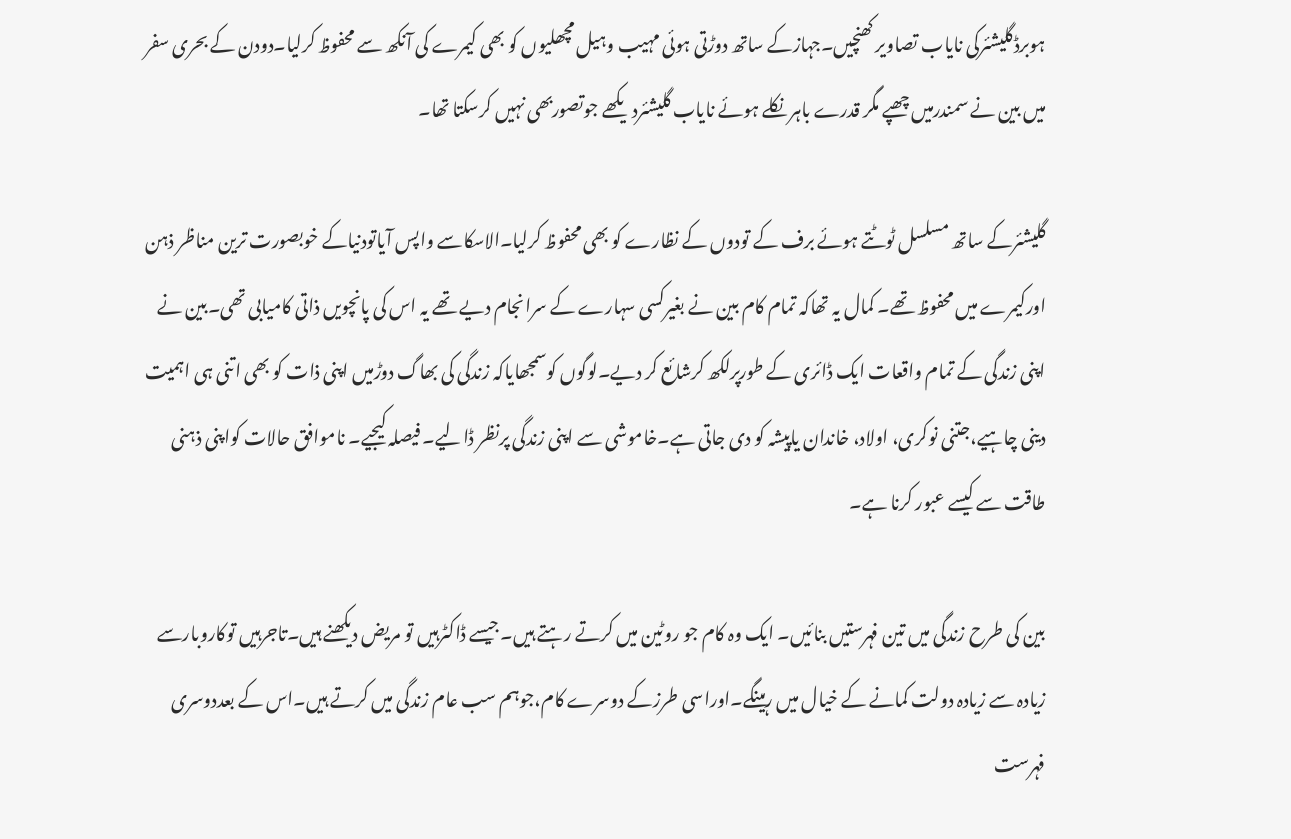ہوبرڈگلیشئرکی نایاب تصاویر کھنچیں۔جہازکے ساتھ دوڑتی ہوئی مہیب وہیل مچھلیوں کو بھی کیمرے کی آنکھ سے محفوظ کرلیا۔دودن کے بحری سفر میں بین نے سمندرمیں چھپے مگر قدرے باہر نکلے ہوئے نایاب گلیشئردیکھے جوتصوربھی نہیں کرسکتا تھا۔

گلیشئرکے ساتھ مسلسل ٹوٹتے ہوئے برف کے تودوں کے نظارے کو بھی محفوظ کرلیا۔الاسکاسے واپس آیاتودنیاکے خوبصورت ترین مناظر ذہن اورکیمرے میں محفوظ تھے۔ کمال یہ تھاکہ تمام کام بین نے بغیرکسی سہارے کے سرانجام دیے تھے یہ اس کی پانچویں ذاتی کامیابی تھی۔بین نے اپنی زندگی کے تمام واقعات ایک ڈائری کے طورپرلکھ کرشائع کر دیے۔لوگوں کوسمجھایاکہ زندگی کی بھاگ دوڑمیں اپنی ذات کو بھی اتنی ہی اہمیت دینی چاہیے،جتنی نوکری، اولاد، خاندان یاپیشہ کو دی جاتی ہے۔خاموشی سے اپنی زندگی پرنظر ڈالیے۔ فیصلہ کیجیے۔ ناموافق حالات کواپنی ذہنی طاقت سے کیسے عبور کرنا ہے۔

بین کی طرح زندگی میں تین فہرستیں بنائیں۔ ایک وہ کام جو روٹین میں کرتے رہتے ہیں۔جیسے ڈاکٹرہیں تو مریض دیکھنے ہیں۔تاجرہیں توکاروبارسے زیادہ سے زیادہ دولت کمانے کے خیال میں رہینگے۔اوراسی طرزکے دوسرے کام،جوہم سب عام زندگی میں کرتے ہیں۔اس کے بعددوسری فہرست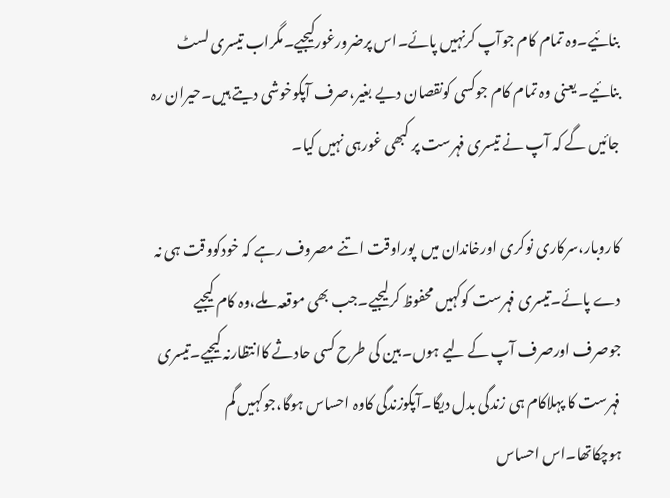بنائیے۔وہ تمام کام جوآپ کرنہیں پائے۔اس پرضرورغورکیجیے۔مگراب تیسری لسٹ بنائیے۔ یعنی وہ تمام کام جوکسی کونقصان دیے بغیر،صرف آپکوخوشی دیتے ہیں۔حیران رہ جائیں گے کہ آپ نے تیسری فہرست پر کبھی غورہی نہیں کیا۔

کاروبار،سرکاری نوکری اورخاندان میں  پوراوقت اتنے مصروف رہے کہ خودکووقت ہی نہ دے پائے۔تیسری فہرست کوکہیں محفوظ کرلیجیے۔جب بھی موقعہ ملے،وہ کام کیجیے جوصرف اورصرف آپ کے لیے ہوں۔بین کی طرح کسی حادثے کاانتظارنہ کیجیے۔تیسری فہرست کا پہلاکام ہی زندگی بدل دیگا۔آپکوزندگی کاوہ احساس ہوگا،جوکہیں گم ہوچکاتھا۔اس احساس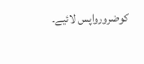کوضرورواپس لائیے۔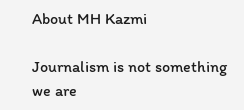About MH Kazmi

Journalism is not something we are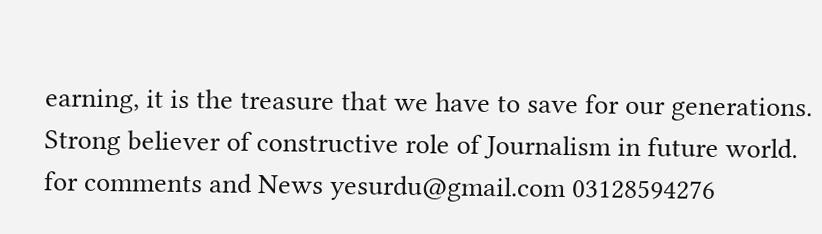earning, it is the treasure that we have to save for our generations. Strong believer of constructive role of Journalism in future world. for comments and News yesurdu@gmail.com 03128594276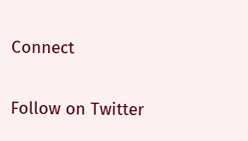Connect

Follow on Twitter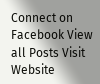Connect on Facebook View all Posts Visit Website